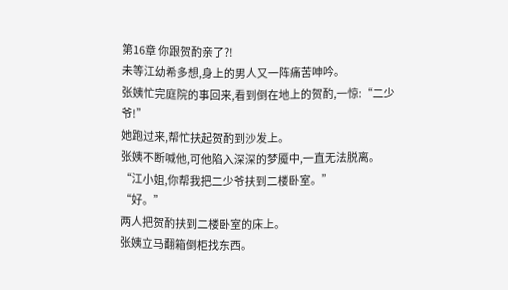第16章 你跟贺酌亲了?!
未等江幼希多想,身上的男人又一阵痛苦呻吟。
张姨忙完庭院的事回来,看到倒在地上的贺酌,一惊:“二少爷!”
她跑过来,帮忙扶起贺酌到沙发上。
张姨不断喊他,可他陷入深深的梦魇中,一直无法脱离。
“江小姐,你帮我把二少爷扶到二楼卧室。”
“好。”
两人把贺酌扶到二楼卧室的床上。
张姨立马翻箱倒柜找东西。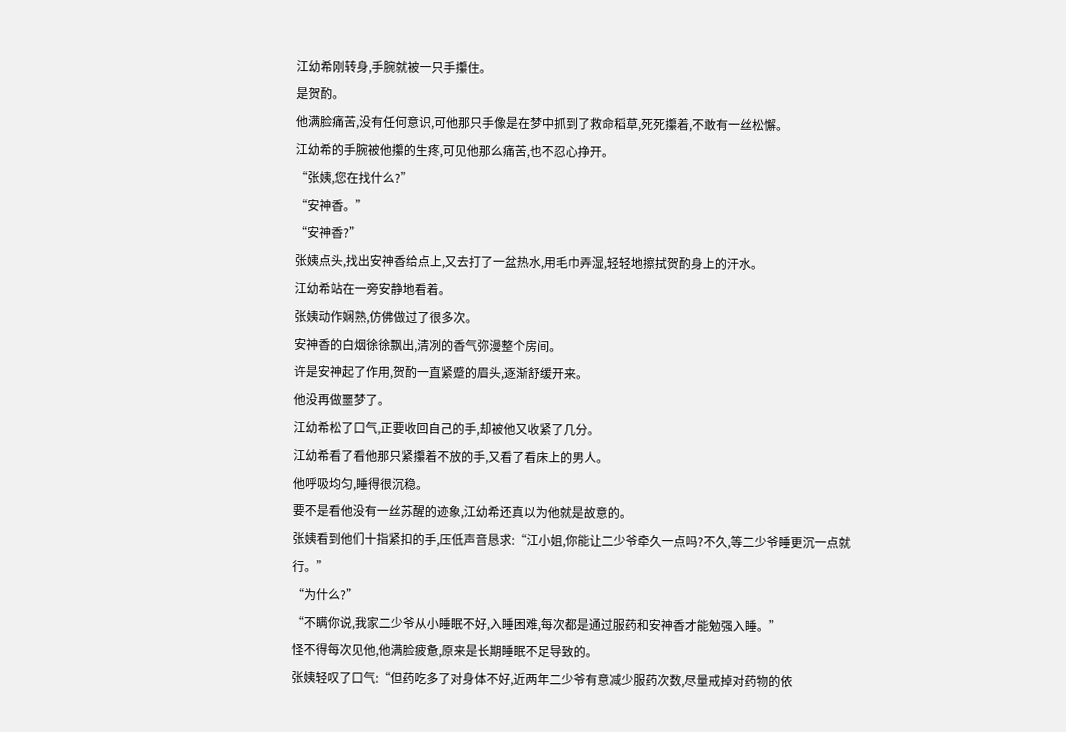江幼希刚转身,手腕就被一只手攥住。
是贺酌。
他满脸痛苦,没有任何意识,可他那只手像是在梦中抓到了救命稻草,死死攥着,不敢有一丝松懈。
江幼希的手腕被他攥的生疼,可见他那么痛苦,也不忍心挣开。
“张姨,您在找什么?”
“安神香。”
“安神香?”
张姨点头,找出安神香给点上,又去打了一盆热水,用毛巾弄湿,轻轻地擦拭贺酌身上的汗水。
江幼希站在一旁安静地看着。
张姨动作娴熟,仿佛做过了很多次。
安神香的白烟徐徐飘出,清冽的香气弥漫整个房间。
许是安神起了作用,贺酌一直紧蹙的眉头,逐渐舒缓开来。
他没再做噩梦了。
江幼希松了口气,正要收回自己的手,却被他又收紧了几分。
江幼希看了看他那只紧攥着不放的手,又看了看床上的男人。
他呼吸均匀,睡得很沉稳。
要不是看他没有一丝苏醒的迹象,江幼希还真以为他就是故意的。
张姨看到他们十指紧扣的手,压低声音恳求:“江小姐,你能让二少爷牵久一点吗?不久,等二少爷睡更沉一点就行。”
“为什么?”
“不瞒你说,我家二少爷从小睡眠不好,入睡困难,每次都是通过服药和安神香才能勉强入睡。”
怪不得每次见他,他满脸疲惫,原来是长期睡眠不足导致的。
张姨轻叹了口气:“但药吃多了对身体不好,近两年二少爷有意减少服药次数,尽量戒掉对药物的依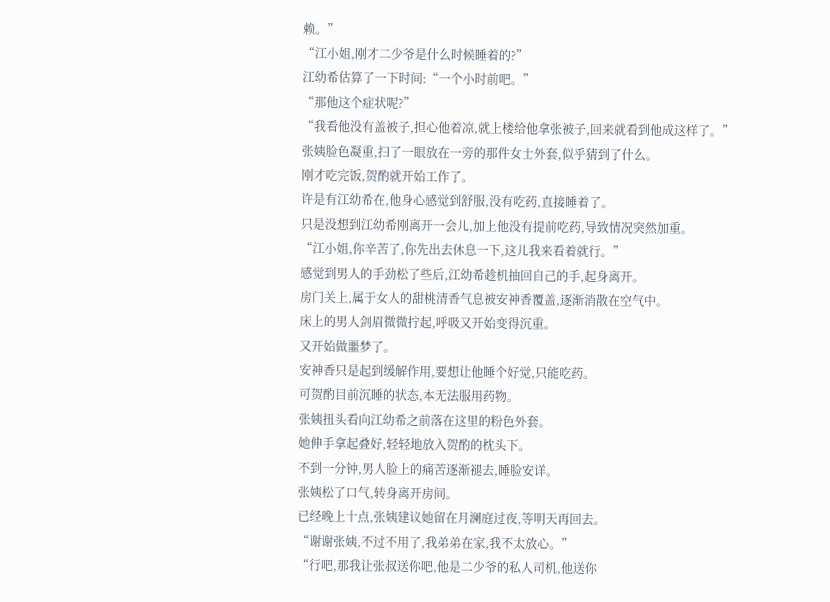赖。”
“江小姐,刚才二少爷是什么时候睡着的?”
江幼希估算了一下时间:“一个小时前吧。”
“那他这个症状呢?”
“我看他没有盖被子,担心他着凉,就上楼给他拿张被子,回来就看到他成这样了。”
张姨脸色凝重,扫了一眼放在一旁的那件女士外套,似乎猜到了什么。
刚才吃完饭,贺酌就开始工作了。
许是有江幼希在,他身心感觉到舒服,没有吃药,直接睡着了。
只是没想到江幼希刚离开一会儿,加上他没有提前吃药,导致情况突然加重。
“江小姐,你辛苦了,你先出去休息一下,这儿我来看着就行。”
感觉到男人的手劲松了些后,江幼希趁机抽回自己的手,起身离开。
房门关上,属于女人的甜桃清香气息被安神香覆盖,逐渐消散在空气中。
床上的男人剑眉微微拧起,呼吸又开始变得沉重。
又开始做噩梦了。
安神香只是起到缓解作用,要想让他睡个好觉,只能吃药。
可贺酌目前沉睡的状态,本无法服用药物。
张姨扭头看向江幼希之前落在这里的粉色外套。
她伸手拿起叠好,轻轻地放入贺酌的枕头下。
不到一分钟,男人脸上的痛苦逐渐褪去,睡脸安详。
张姨松了口气,转身离开房间。
已经晚上十点,张姨建议她留在月澜庭过夜,等明天再回去。
“谢谢张姨,不过不用了,我弟弟在家,我不太放心。”
“行吧,那我让张叔送你吧,他是二少爷的私人司机,他送你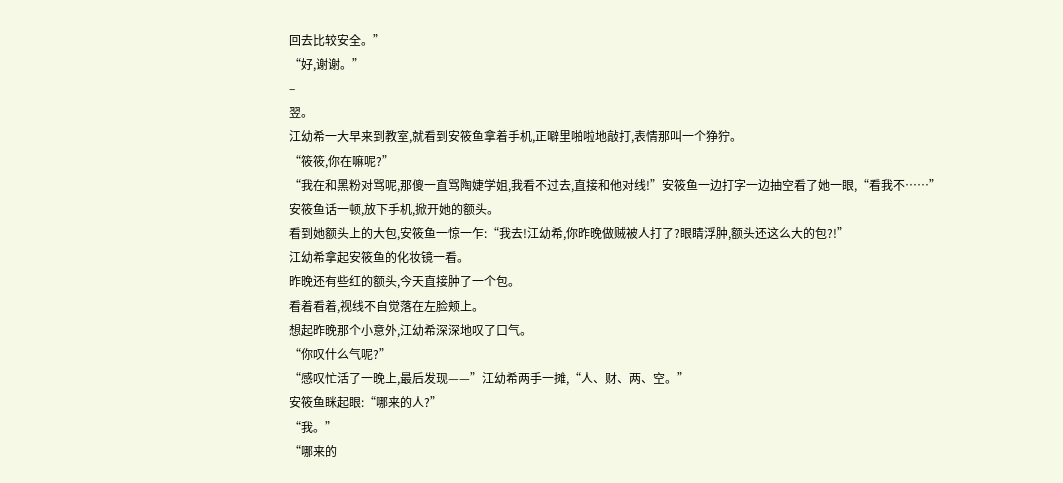回去比较安全。”
“好,谢谢。”
–
翌。
江幼希一大早来到教室,就看到安筱鱼拿着手机,正噼里啪啦地敲打,表情那叫一个狰狞。
“筱筱,你在嘛呢?”
“我在和黑粉对骂呢,那傻一直骂陶婕学姐,我看不过去,直接和他对线!”安筱鱼一边打字一边抽空看了她一眼,“看我不……”
安筱鱼话一顿,放下手机,掀开她的额头。
看到她额头上的大包,安筱鱼一惊一乍:“我去!江幼希,你昨晚做贼被人打了?眼睛浮肿,额头还这么大的包?!”
江幼希拿起安筱鱼的化妆镜一看。
昨晚还有些红的额头,今天直接肿了一个包。
看着看着,视线不自觉落在左脸颊上。
想起昨晚那个小意外,江幼希深深地叹了口气。
“你叹什么气呢?”
“感叹忙活了一晚上,最后发现——”江幼希两手一摊,“人、财、两、空。”
安筱鱼眯起眼:“哪来的人?”
“我。”
“哪来的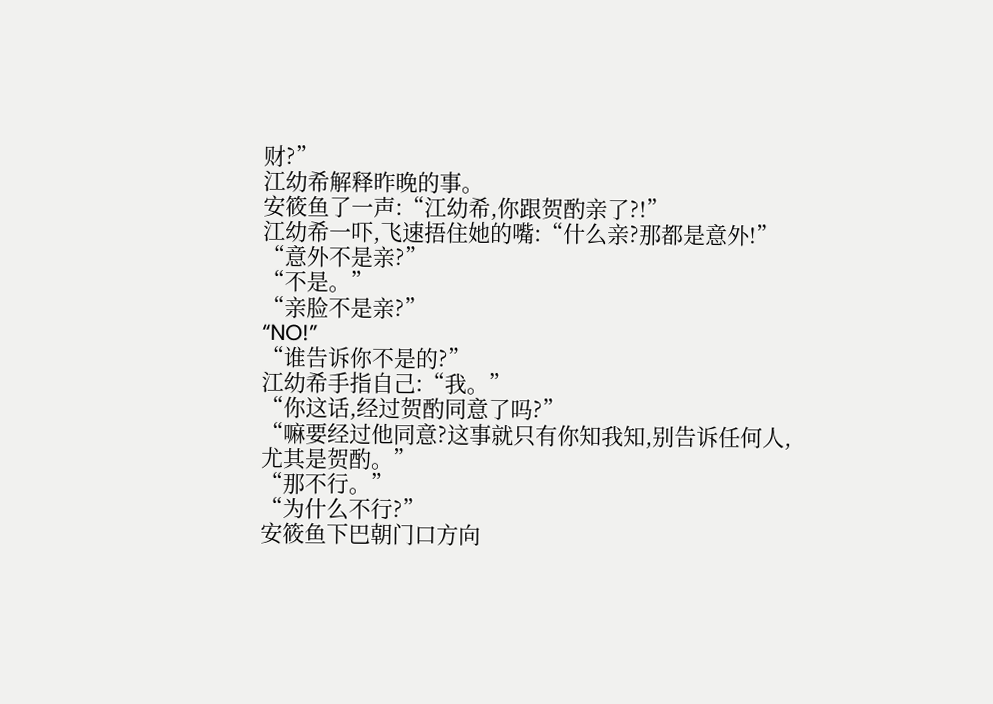财?”
江幼希解释昨晚的事。
安筱鱼了一声:“江幼希,你跟贺酌亲了?!”
江幼希一吓,飞速捂住她的嘴:“什么亲?那都是意外!”
“意外不是亲?”
“不是。”
“亲脸不是亲?”
“NO!”
“谁告诉你不是的?”
江幼希手指自己:“我。”
“你这话,经过贺酌同意了吗?”
“嘛要经过他同意?这事就只有你知我知,别告诉任何人,尤其是贺酌。”
“那不行。”
“为什么不行?”
安筱鱼下巴朝门口方向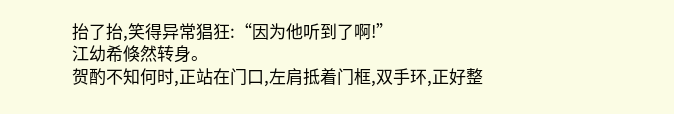抬了抬,笑得异常猖狂:“因为他听到了啊!”
江幼希倏然转身。
贺酌不知何时,正站在门口,左肩抵着门框,双手环,正好整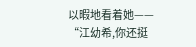以暇地看着她——
“江幼希,你还挺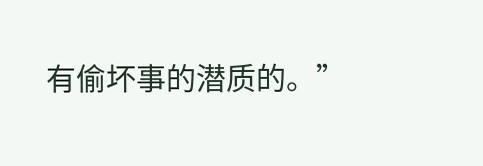有偷坏事的潜质的。”